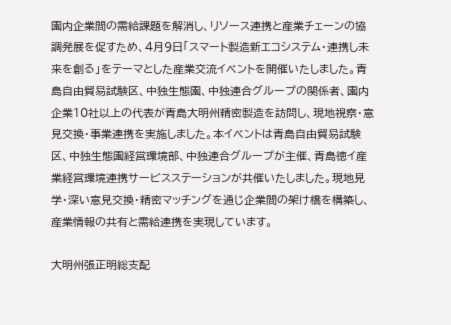園内企業間の需給課題を解消し、リソース連携と産業チェーンの協調発展を促すため、4月9日「スマート製造新エコシステム・連携し未来を創る」をテーマとした産業交流イベントを開催いたしました。青島自由貿易試験区、中独生態園、中独連合グループの関係者、園内企業10社以上の代表が青島大明州精密製造を訪問し、現地視察・意見交換・事業連携を実施しました。本イベントは青島自由貿易試験区、中独生態園経営環境部、中独連合グループが主催、青島徳イ産業経営環境連携サービスステーションが共催いたしました。現地見学・深い意見交換・精密マッチングを通じ企業間の架け橋を構築し、産業情報の共有と需給連携を実現しています。

大明州張正明総支配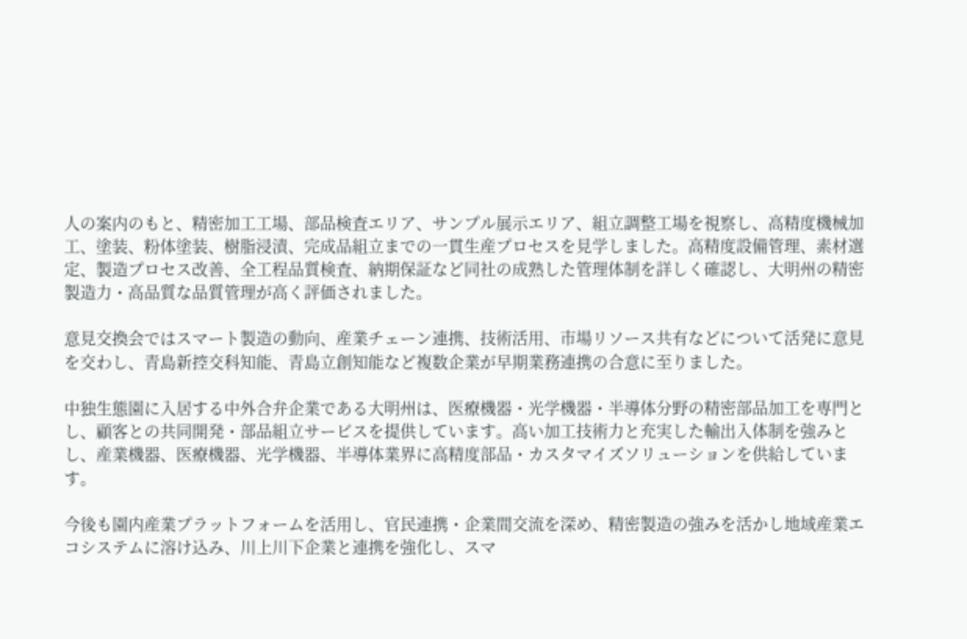人の案内のもと、精密加工工場、部品検査エリア、サンプル展示エリア、組立調整工場を視察し、高精度機械加工、塗装、粉体塗装、樹脂浸漬、完成品組立までの一貫生産プロセスを見学しました。高精度設備管理、素材選定、製造プロセス改善、全工程品質検査、納期保証など同社の成熟した管理体制を詳しく確認し、大明州の精密製造力・高品質な品質管理が高く評価されました。

意見交換会ではスマート製造の動向、産業チェーン連携、技術活用、市場リソース共有などについて活発に意見を交わし、青島新控交科知能、青島立創知能など複数企業が早期業務連携の合意に至りました。

中独生態園に入居する中外合弁企業である大明州は、医療機器・光学機器・半導体分野の精密部品加工を専門とし、顧客との共同開発・部品組立サービスを提供しています。高い加工技術力と充実した輸出入体制を強みとし、産業機器、医療機器、光学機器、半導体業界に高精度部品・カスタマイズソリューションを供給しています。

今後も園内産業プラットフォームを活用し、官民連携・企業間交流を深め、精密製造の強みを活かし地域産業エコシステムに溶け込み、川上川下企業と連携を強化し、スマ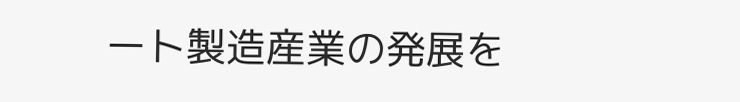ート製造産業の発展を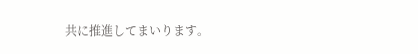共に推進してまいります。